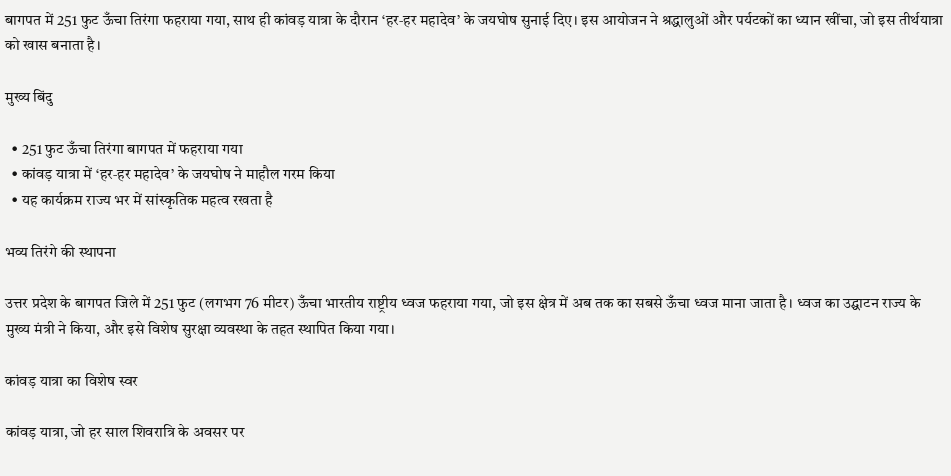बागपत में 251 फुट ऊँचा तिरंगा फहराया गया, साथ ही कांवड़ यात्रा के दौरान ‘हर‑हर महादेव’ के जयघोष सुनाई दिए। इस आयोजन ने श्रद्धालुओं और पर्यटकों का ध्यान खींचा, जो इस तीर्थयात्रा को खास बनाता है।

मुख्य बिंदु

  • 251 फुट ऊँचा तिरंगा बागपत में फहराया गया
  • कांवड़ यात्रा में ‘हर‑हर महादेव’ के जयघोष ने माहौल गरम किया
  • यह कार्यक्रम राज्य भर में सांस्कृतिक महत्व रखता है

भव्य तिरंगे की स्थापना

उत्तर प्रदेश के बागपत जिले में 251 फुट (लगभग 76 मीटर) ऊँचा भारतीय राष्ट्रीय ध्वज फहराया गया, जो इस क्षेत्र में अब तक का सबसे ऊँचा ध्वज माना जाता है। ध्वज का उद्घाटन राज्य के मुख्य मंत्री ने किया, और इसे विशेष सुरक्षा व्यवस्था के तहत स्थापित किया गया।

कांवड़ यात्रा का विशेष स्वर

कांवड़ यात्रा, जो हर साल शिवरात्रि के अवसर पर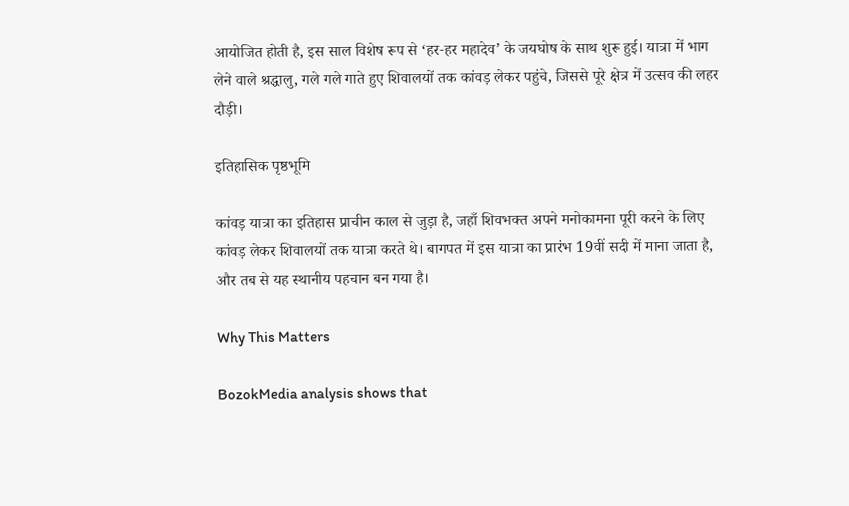आयोजित होती है, इस साल विशेष रूप से ‘हर‑हर महादेव’ के जयघोष के साथ शुरू हुई। यात्रा में भाग लेने वाले श्रद्धालु, गले गले गाते हुए शिवालयों तक कांवड़ लेकर पहुंचे, जिससे पूरे क्षेत्र में उत्सव की लहर दौड़ी।

इतिहासिक पृष्ठभूमि

कांवड़ यात्रा का इतिहास प्राचीन काल से जुड़ा है, जहाँ शिवभक्त अपने मनोकामना पूरी करने के लिए कांवड़ लेकर शिवालयों तक यात्रा करते थे। बागपत में इस यात्रा का प्रारंभ 19वीं सदी में माना जाता है, और तब से यह स्थानीय पहचान बन गया है।

Why This Matters

BozokMedia analysis shows that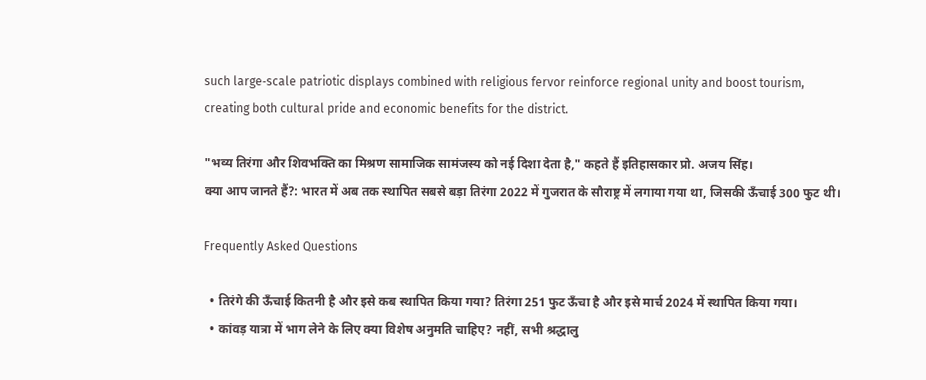such large‑scale patriotic displays combined with religious fervor reinforce regional unity and boost tourism, creating both cultural pride and economic benefits for the district.

"भव्य तिरंगा और शिवभक्ति का मिश्रण सामाजिक सामंजस्य को नई दिशा देता है," कहते हैं इतिहासकार प्रो. अजय सिंह।
क्या आप जानते हैं?: भारत में अब तक स्थापित सबसे बड़ा तिरंगा 2022 में गुजरात के सौराष्ट्र में लगाया गया था, जिसकी ऊँचाई 300 फुट थी।

Frequently Asked Questions

  • तिरंगे की ऊँचाई कितनी है और इसे कब स्थापित किया गया? तिरंगा 251 फुट ऊँचा है और इसे मार्च 2024 में स्थापित किया गया।
  • कांवड़ यात्रा में भाग लेने के लिए क्या विशेष अनुमति चाहिए? नहीं, सभी श्रद्धालु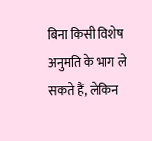बिना किसी विशेष अनुमति के भाग ले सकते हैं, लेकिन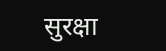सुरक्षा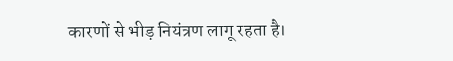कारणों से भीड़ नियंत्रण लागू रहता है।